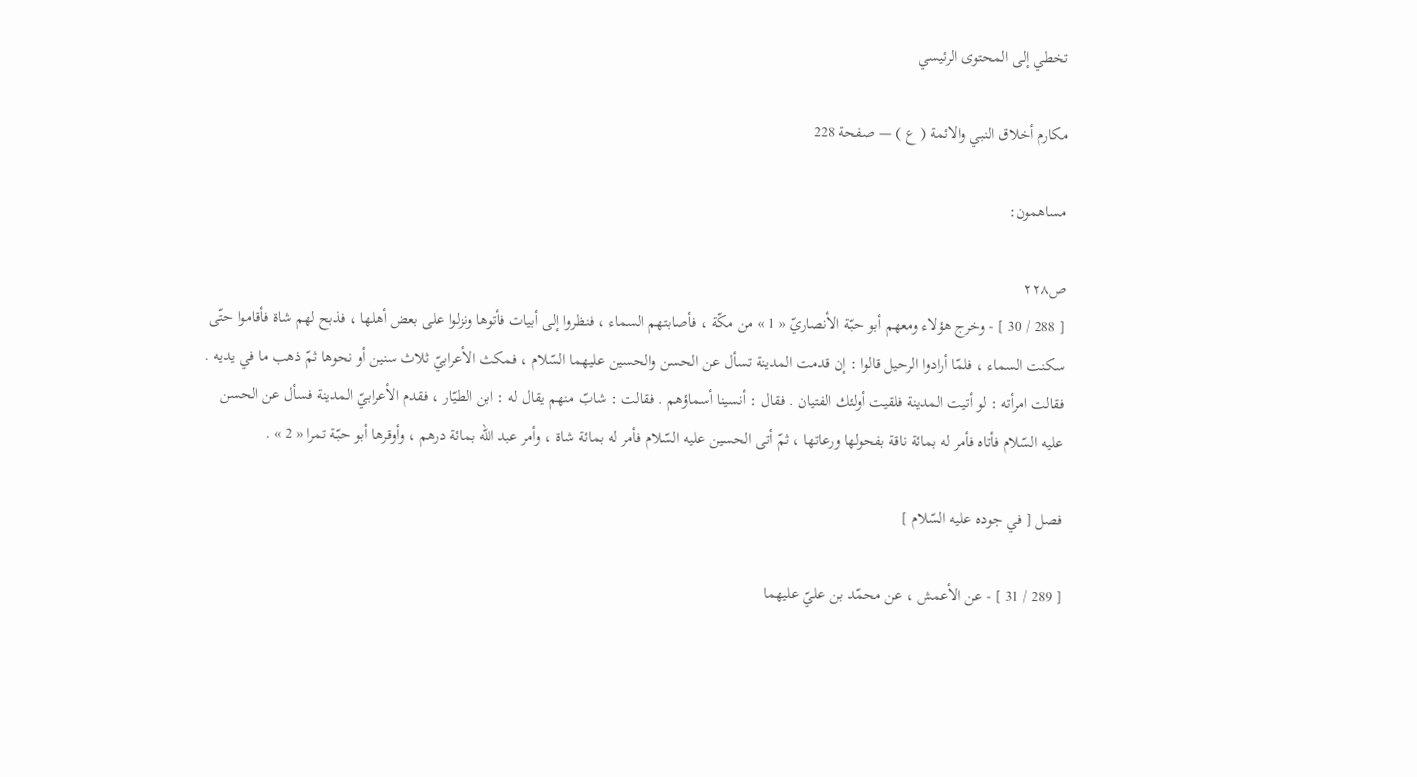تخطي إلى المحتوى الرئيسي

مكارم أخلاق النبي والائمة ( ع ) — صفحة 228

مساهمون:

ص٢٢٨
[ 288 / 30 ] - وخرج هؤلاء ومعهم أبو حبّة الأنصاريّ « 1 » من مكّة ، فأصابتهم السماء ، فنظروا إلى أبيات فأتوها ونزلوا على بعض أهلها ، فذبح لهم شاة فأقاموا حتّى سكنت السماء ، فلمّا أرادوا الرحيل قالوا : إن قدمت المدينة تسأل عن الحسن والحسين عليهما السّلام ، فمكث الأعرابيّ ثلاث سنين أو نحوها ثمّ ذهب ما في يديه . فقالت امرأته : لو أتيت المدينة فلقيت أولئك الفتيان . فقال : أنسينا أسماؤهم . فقالت : شابّ منهم يقال له : ابن الطيّار ، فقدم الأعرابيّ المدينة فسأل عن الحسن عليه السّلام فأتاه فأمر له بمائة ناقة بفحولها ورعاتها ، ثمّ أتى الحسين عليه السّلام فأمر له بمائة شاة ، وأمر عبد اللّه بمائة درهم ، وأوقرها أبو حبّة تمرا « 2 » .

فصل [ في جوده عليه السّلام ]

[ 289 / 31 ] - عن الأعمش ، عن محمّد بن عليّ عليهما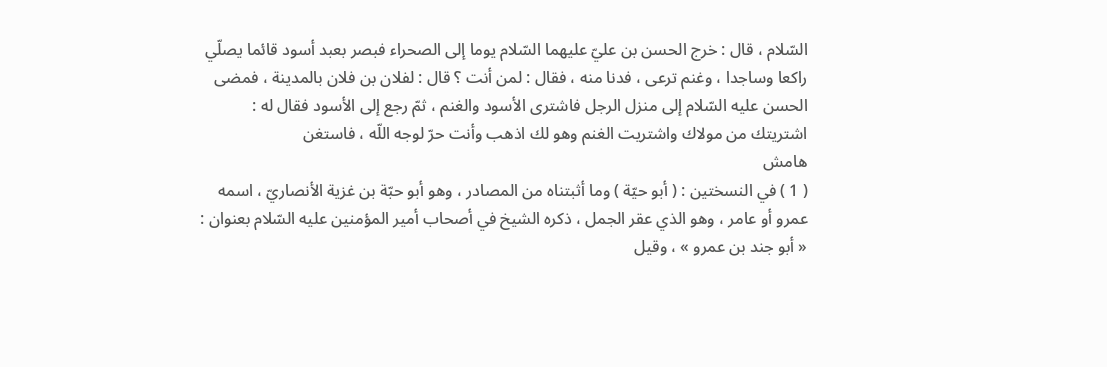السّلام ، قال : خرج الحسن بن عليّ عليهما السّلام يوما إلى الصحراء فبصر بعبد أسود قائما يصلّي راكعا وساجدا ، وغنم ترعى ، فدنا منه ، فقال : لمن أنت ؟ قال : لفلان بن فلان بالمدينة ، فمضى الحسن عليه السّلام إلى منزل الرجل فاشترى الأسود والغنم ، ثمّ رجع إلى الأسود فقال له : اشتريتك من مولاك واشتريت الغنم وهو لك اذهب وأنت حرّ لوجه اللّه ، فاستغن
هامش
( 1 ) في النسختين : ( أبو حيّة ) وما أثبتناه من المصادر ، وهو أبو حبّة بن غزية الأنصاريّ ، اسمه عمرو أو عامر ، وهو الذي عقر الجمل ، ذكره الشيخ في أصحاب أمير المؤمنين عليه السّلام بعنوان : « أبو جند بن عمرو » ، وقيل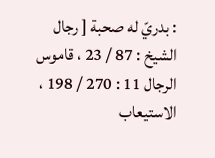: بدريّ له صحبة [ رجال الشيخ : 87 / 23 ، قاموس الرجال 11 : 270 / 198 ، الاستيعاب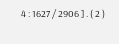4 : 1627 / 2906 ] . ( 2 )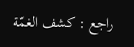راجع : كشف الغمّة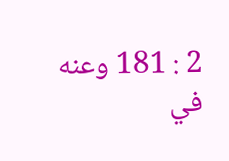2 : 181 وعنه في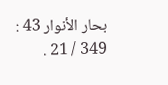بحار الأنوار 43 : 349 / 21 .